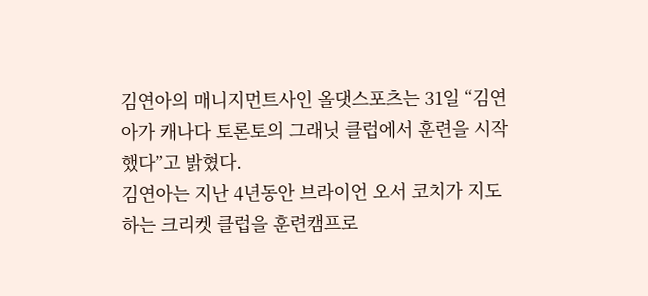김연아의 매니지먼트사인 올댓스포츠는 31일 “김연아가 캐나다 토론토의 그래닛 클럽에서 훈련을 시작했다”고 밝혔다.
김연아는 지난 4년동안 브라이언 오서 코치가 지도하는 크리켓 클럽을 훈련캠프로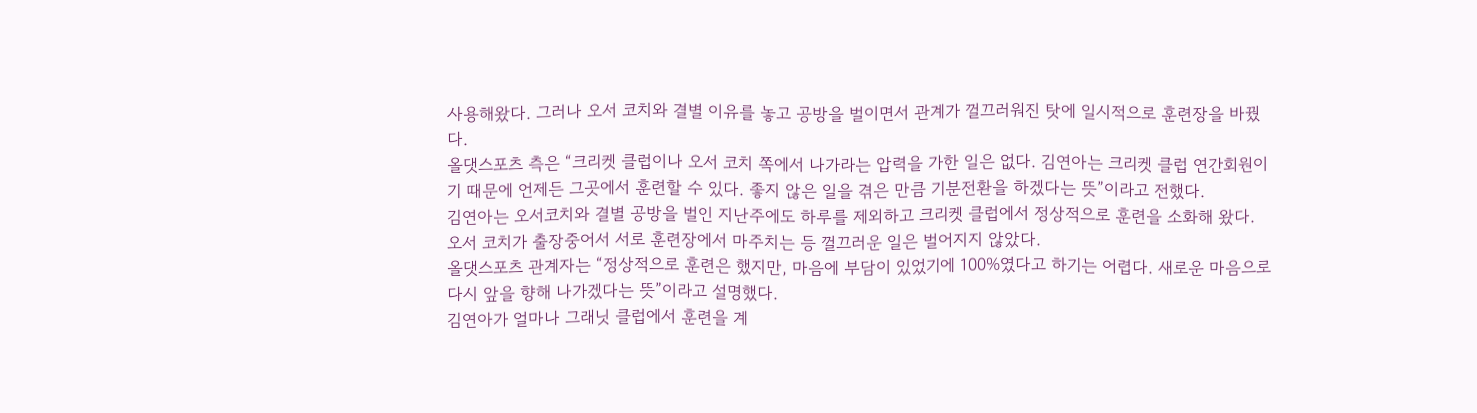사용해왔다. 그러나 오서 코치와 결별 이유를 놓고 공방을 벌이면서 관계가 껄끄러워진 탓에 일시적으로 훈련장을 바꿨다.
올댓스포츠 측은 “크리켓 클럽이나 오서 코치 쪽에서 나가라는 압력을 가한 일은 없다. 김연아는 크리켓 클럽 연간회원이기 때문에 언제든 그곳에서 훈련할 수 있다. 좋지 않은 일을 겪은 만큼 기분전환을 하겠다는 뜻”이라고 전했다.
김연아는 오서코치와 결별 공방을 벌인 지난주에도 하루를 제외하고 크리켓 클럽에서 정상적으로 훈련을 소화해 왔다. 오서 코치가 출장중어서 서로 훈련장에서 마주치는 등 껄끄러운 일은 벌어지지 않았다.
올댓스포츠 관계자는 “정상적으로 훈련은 했지만, 마음에 부담이 있었기에 100%였다고 하기는 어렵다. 새로운 마음으로 다시 앞을 향해 나가겠다는 뜻”이라고 설명했다.
김연아가 얼마나 그래닛 클럽에서 훈련을 계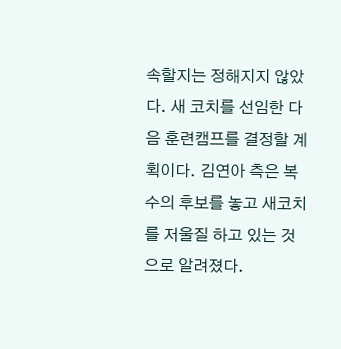속할지는 정해지지 않았다. 새 코치를 선임한 다음 훈련캠프를 결정할 계획이다. 김연아 측은 복수의 후보를 놓고 새코치를 저울질 하고 있는 것으로 알려졌다.